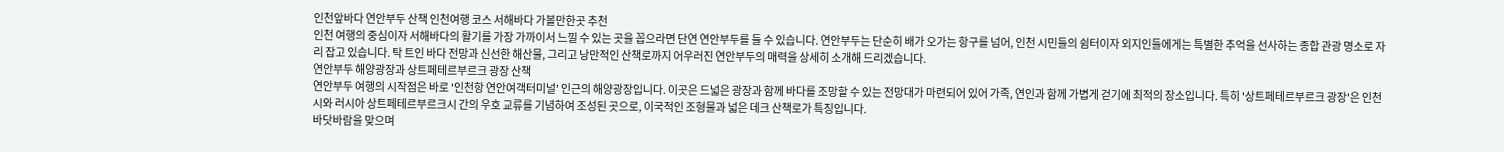인천앞바다 연안부두 산책 인천여행 코스 서해바다 가볼만한곳 추천
인천 여행의 중심이자 서해바다의 활기를 가장 가까이서 느낄 수 있는 곳을 꼽으라면 단연 연안부두를 들 수 있습니다. 연안부두는 단순히 배가 오가는 항구를 넘어, 인천 시민들의 쉼터이자 외지인들에게는 특별한 추억을 선사하는 종합 관광 명소로 자리 잡고 있습니다. 탁 트인 바다 전망과 신선한 해산물, 그리고 낭만적인 산책로까지 어우러진 연안부두의 매력을 상세히 소개해 드리겠습니다.
연안부두 해양광장과 상트페테르부르크 광장 산책
연안부두 여행의 시작점은 바로 '인천항 연안여객터미널' 인근의 해양광장입니다. 이곳은 드넓은 광장과 함께 바다를 조망할 수 있는 전망대가 마련되어 있어 가족, 연인과 함께 가볍게 걷기에 최적의 장소입니다. 특히 '상트페테르부르크 광장'은 인천시와 러시아 상트페테르부르크시 간의 우호 교류를 기념하여 조성된 곳으로, 이국적인 조형물과 넓은 데크 산책로가 특징입니다.
바닷바람을 맞으며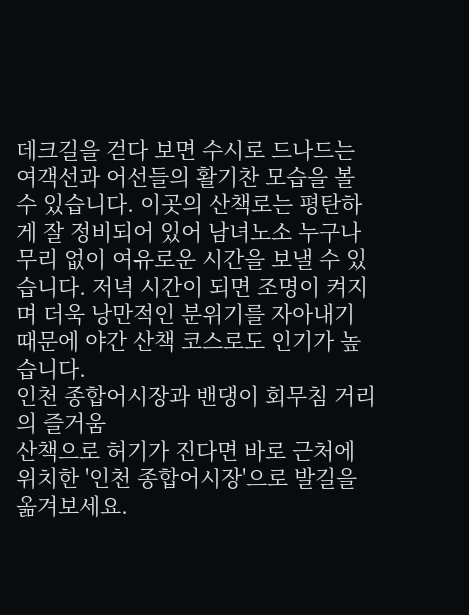데크길을 걷다 보면 수시로 드나드는 여객선과 어선들의 활기찬 모습을 볼 수 있습니다. 이곳의 산책로는 평탄하게 잘 정비되어 있어 남녀노소 누구나 무리 없이 여유로운 시간을 보낼 수 있습니다. 저녁 시간이 되면 조명이 켜지며 더욱 낭만적인 분위기를 자아내기 때문에 야간 산책 코스로도 인기가 높습니다.
인천 종합어시장과 밴댕이 회무침 거리의 즐거움
산책으로 허기가 진다면 바로 근처에 위치한 '인천 종합어시장'으로 발길을 옮겨보세요.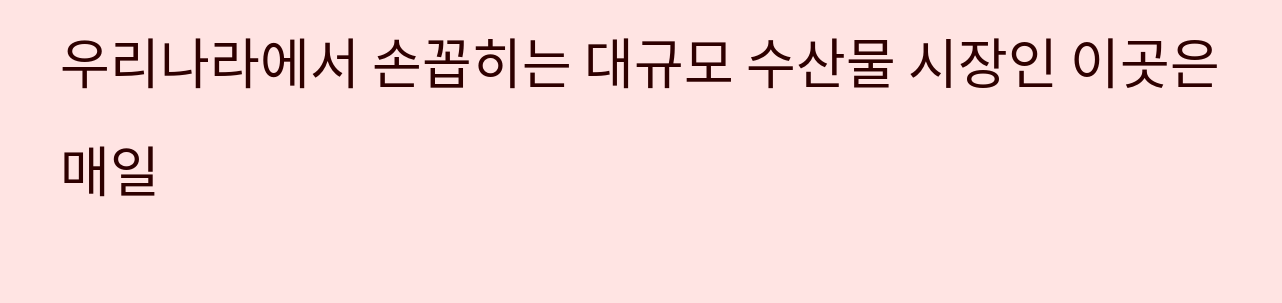우리나라에서 손꼽히는 대규모 수산물 시장인 이곳은 매일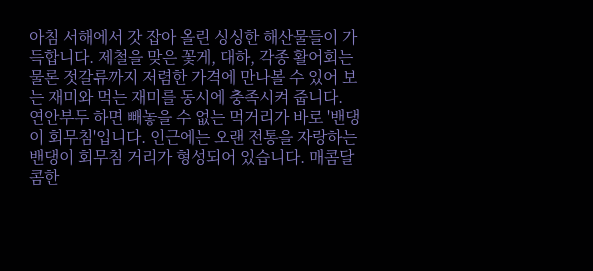아침 서해에서 갓 잡아 올린 싱싱한 해산물들이 가득합니다. 제철을 맞은 꽃게, 대하, 각종 활어회는 물론 젓갈류까지 저렴한 가격에 만나볼 수 있어 보는 재미와 먹는 재미를 동시에 충족시켜 줍니다.
연안부두 하면 빼놓을 수 없는 먹거리가 바로 '밴댕이 회무침'입니다. 인근에는 오랜 전통을 자랑하는 밴댕이 회무침 거리가 형성되어 있습니다. 매콤달콤한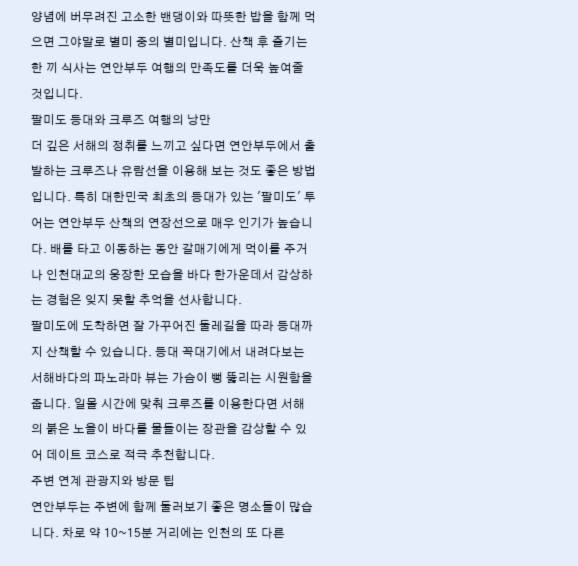양념에 버무려진 고소한 밴댕이와 따뜻한 밥을 함께 먹으면 그야말로 별미 중의 별미입니다. 산책 후 즐기는 한 끼 식사는 연안부두 여행의 만족도를 더욱 높여줄 것입니다.
팔미도 등대와 크루즈 여행의 낭만
더 깊은 서해의 정취를 느끼고 싶다면 연안부두에서 출발하는 크루즈나 유람선을 이용해 보는 것도 좋은 방법입니다. 특히 대한민국 최초의 등대가 있는 '팔미도' 투어는 연안부두 산책의 연장선으로 매우 인기가 높습니다. 배를 타고 이동하는 동안 갈매기에게 먹이를 주거나 인천대교의 웅장한 모습을 바다 한가운데서 감상하는 경험은 잊지 못할 추억을 선사합니다.
팔미도에 도착하면 잘 가꾸어진 둘레길을 따라 등대까지 산책할 수 있습니다. 등대 꼭대기에서 내려다보는 서해바다의 파노라마 뷰는 가슴이 뻥 뚫리는 시원함을 줍니다. 일몰 시간에 맞춰 크루즈를 이용한다면 서해의 붉은 노을이 바다를 물들이는 장관을 감상할 수 있어 데이트 코스로 적극 추천합니다.
주변 연계 관광지와 방문 팁
연안부두는 주변에 함께 둘러보기 좋은 명소들이 많습니다. 차로 약 10~15분 거리에는 인천의 또 다른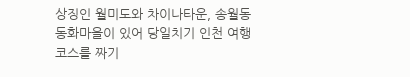상징인 월미도와 차이나타운, 송월동 동화마을이 있어 당일치기 인천 여행 코스를 짜기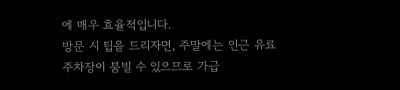에 매우 효율적입니다.
방문 시 팁을 드리자면, 주말에는 인근 유료 주차장이 붐빌 수 있으므로 가급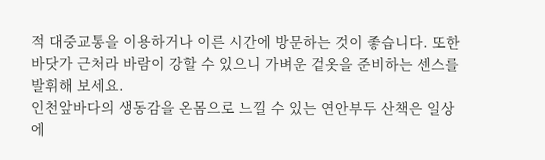적 대중교통을 이용하거나 이른 시간에 방문하는 것이 좋습니다. 또한 바닷가 근처라 바람이 강할 수 있으니 가벼운 겉옷을 준비하는 센스를 발휘해 보세요.
인천앞바다의 생동감을 온몸으로 느낄 수 있는 연안부두 산책은 일상에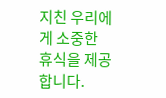지친 우리에게 소중한 휴식을 제공합니다.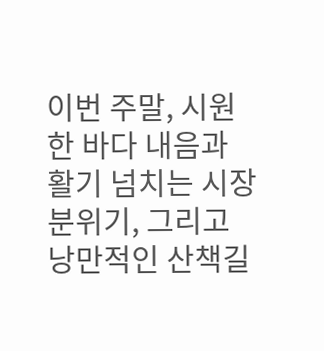이번 주말, 시원한 바다 내음과 활기 넘치는 시장 분위기, 그리고 낭만적인 산책길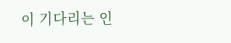이 기다리는 인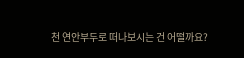천 연안부두로 떠나보시는 건 어떨까요?